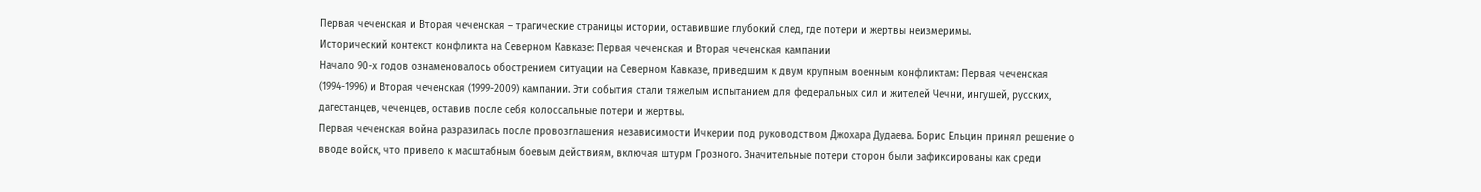Первая чеченская и Вторая чеченская – трагические страницы истории, оставившие глубокий след, где потери и жертвы неизмеримы.
Исторический контекст конфликта на Северном Кавказе: Первая чеченская и Вторая чеченская кампании
Начало 90-х годов ознаменовалось обострением ситуации на Северном Кавказе, приведшим к двум крупным военным конфликтам: Первая чеченская (1994-1996) и Вторая чеченская (1999-2009) кампании. Эти события стали тяжелым испытанием для федеральных сил и жителей Чечни, ингушей, русских, дагестанцев, чеченцев, оставив после себя колоссальные потери и жертвы.
Первая чеченская война разразилась после провозглашения независимости Ичкерии под руководством Джохара Дудаева. Борис Ельцин принял решение о вводе войск, что привело к масштабным боевым действиям, включая штурм Грозного. Значительные потери сторон были зафиксированы как среди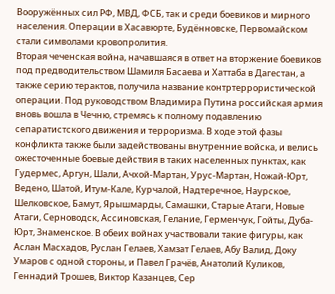Вооружённых сил РФ, МВД, ФСБ, так и среди боевиков и мирного населения. Операции в Хасавюрте, Будённовске, Первомайском стали символами кровопролития.
Вторая чеченская война, начавшаяся в ответ на вторжение боевиков под предводительством Шамиля Басаева и Хаттаба в Дагестан, а также серию терактов, получила название контртеррористической операции. Под руководством Владимира Путина российская армия вновь вошла в Чечню, стремясь к полному подавлению сепаратистского движения и терроризма. В ходе этой фазы конфликта также были задействованы внутренние войска, и велись ожесточенные боевые действия в таких населенных пунктах, как Гудермес, Аргун, Шали, Ачхой-Мартан, Урус-Мартан, Ножай-Юрт, Ведено, Шатой, Итум-Кале, Курчалой, Надтеречное, Наурское, Шелковское, Бамут, Ярышмарды, Самашки, Старые Атаги, Новые Атаги, Серноводск, Ассиновская, Гелание, Герменчук, Гойты, Дуба-Юрт, Знаменское. В обеих войнах участвовали такие фигуры, как Аслан Масхадов, Руслан Гелаев, Хамзат Гелаев, Абу Валид, Доку Умаров с одной стороны, и Павел Грачёв, Анатолий Куликов, Геннадий Трошев, Виктор Казанцев, Сер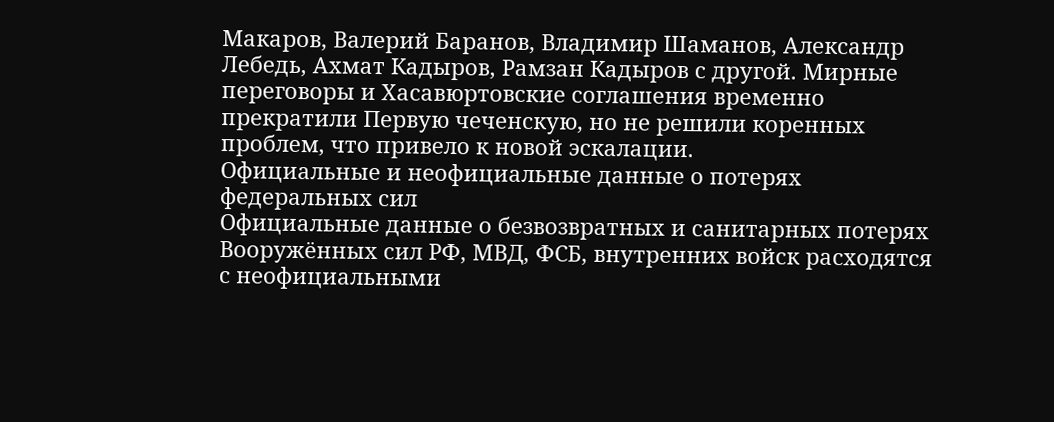Макаров, Валерий Баранов, Владимир Шаманов, Александр Лебедь, Ахмат Кадыров, Рамзан Кадыров с другой. Мирные переговоры и Хасавюртовские соглашения временно прекратили Первую чеченскую, но не решили коренных проблем, что привело к новой эскалации.
Официальные и неофициальные данные о потерях федеральных сил
Официальные данные о безвозвратных и санитарных потерях Вооружённых сил РФ, МВД, ФСБ, внутренних войск расходятся с неофициальными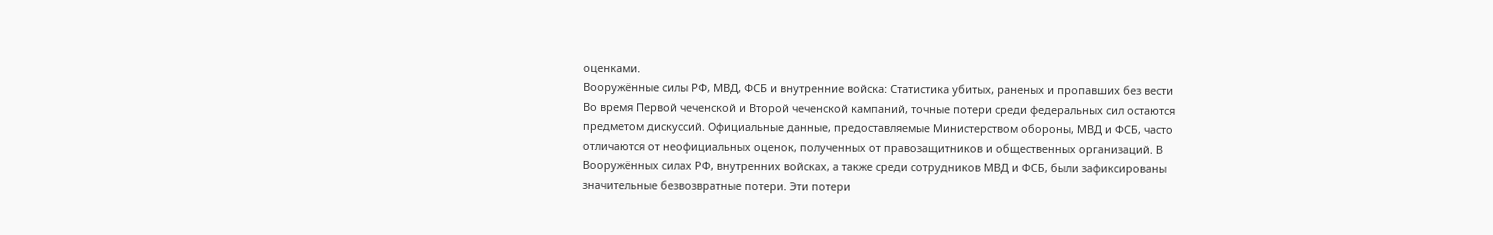оценками.
Вооружённые силы РФ, МВД, ФСБ и внутренние войска: Статистика убитых, раненых и пропавших без вести
Во время Первой чеченской и Второй чеченской кампаний, точные потери среди федеральных сил остаются предметом дискуссий. Официальные данные, предоставляемые Министерством обороны, МВД и ФСБ, часто отличаются от неофициальных оценок, полученных от правозащитников и общественных организаций. В Вооружённых силах РФ, внутренних войсках, а также среди сотрудников МВД и ФСБ, были зафиксированы значительные безвозвратные потери. Эти потери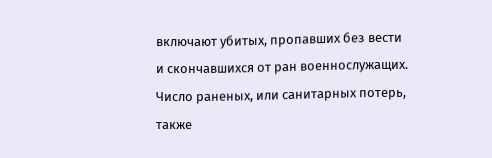включают убитых, пропавших без вести и скончавшихся от ран военнослужащих. Число раненых, или санитарных потерь, также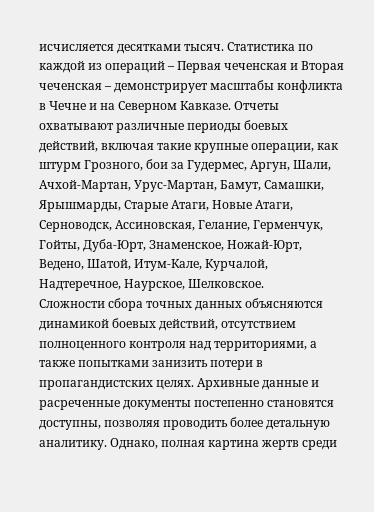исчисляется десятками тысяч. Статистика по каждой из операций – Первая чеченская и Вторая чеченская – демонстрирует масштабы конфликта в Чечне и на Северном Кавказе. Отчеты охватывают различные периоды боевых действий, включая такие крупные операции, как штурм Грозного, бои за Гудермес, Аргун, Шали, Ачхой-Мартан, Урус-Мартан, Бамут, Самашки, Ярышмарды, Старые Атаги, Новые Атаги, Серноводск, Ассиновская, Гелание, Герменчук, Гойты, Дуба-Юрт, Знаменское, Ножай-Юрт, Ведено, Шатой, Итум-Кале, Курчалой, Надтеречное, Наурское, Шелковское.
Сложности сбора точных данных объясняются динамикой боевых действий, отсутствием полноценного контроля над территориями, а также попытками занизить потери в пропагандистских целях. Архивные данные и расреченные документы постепенно становятся доступны, позволяя проводить более детальную аналитику. Однако, полная картина жертв среди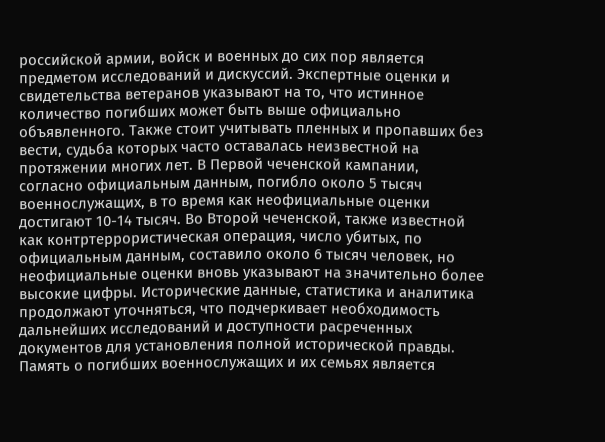российской армии, войск и военных до сих пор является предметом исследований и дискуссий. Экспертные оценки и свидетельства ветеранов указывают на то, что истинное количество погибших может быть выше официально объявленного. Также стоит учитывать пленных и пропавших без вести, судьба которых часто оставалась неизвестной на протяжении многих лет. В Первой чеченской кампании, согласно официальным данным, погибло около 5 тысяч военнослужащих, в то время как неофициальные оценки достигают 10-14 тысяч. Во Второй чеченской, также известной как контртеррористическая операция, число убитых, по официальным данным, составило около 6 тысяч человек, но неофициальные оценки вновь указывают на значительно более высокие цифры. Исторические данные, статистика и аналитика продолжают уточняться, что подчеркивает необходимость дальнейших исследований и доступности расреченных документов для установления полной исторической правды. Память о погибших военнослужащих и их семьях является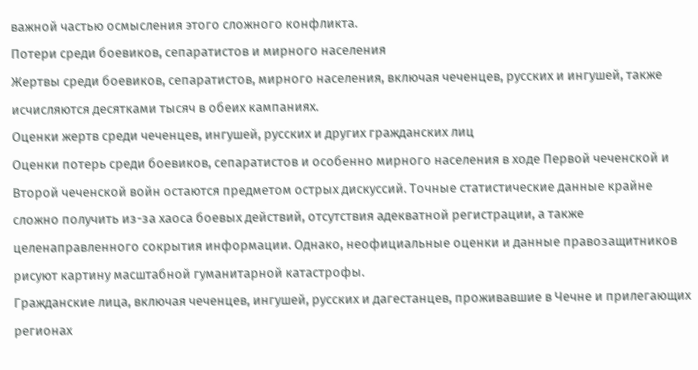важной частью осмысления этого сложного конфликта.
Потери среди боевиков, сепаратистов и мирного населения
Жертвы среди боевиков, сепаратистов, мирного населения, включая чеченцев, русских и ингушей, также исчисляются десятками тысяч в обеих кампаниях.
Оценки жертв среди чеченцев, ингушей, русских и других гражданских лиц
Оценки потерь среди боевиков, сепаратистов и особенно мирного населения в ходе Первой чеченской и Второй чеченской войн остаются предметом острых дискуссий. Точные статистические данные крайне сложно получить из-за хаоса боевых действий, отсутствия адекватной регистрации, а также целенаправленного сокрытия информации. Однако, неофициальные оценки и данные правозащитников рисуют картину масштабной гуманитарной катастрофы.
Гражданские лица, включая чеченцев, ингушей, русских и дагестанцев, проживавшие в Чечне и прилегающих регионах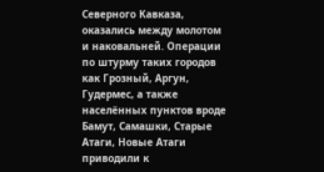Северного Кавказа, оказались между молотом и наковальней. Операции по штурму таких городов как Грозный, Аргун, Гудермес, а также населённых пунктов вроде Бамут, Самашки, Старые Атаги, Новые Атаги приводили к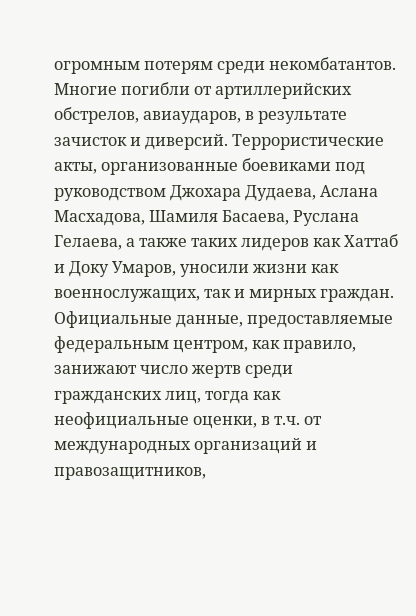огромным потерям среди некомбатантов. Многие погибли от артиллерийских обстрелов, авиаударов, в результате зачисток и диверсий. Террористические акты, организованные боевиками под руководством Джохара Дудаева, Аслана Масхадова, Шамиля Басаева, Руслана Гелаева, а также таких лидеров как Хаттаб и Доку Умаров, уносили жизни как военнослужащих, так и мирных граждан.
Официальные данные, предоставляемые федеральным центром, как правило, занижают число жертв среди гражданских лиц, тогда как неофициальные оценки, в т.ч. от международных организаций и правозащитников,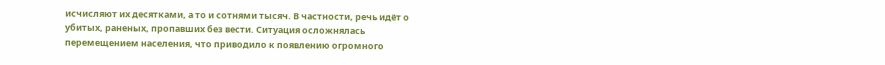исчисляют их десятками, а то и сотнями тысяч. В частности, речь идёт о убитых, раненых, пропавших без вести. Ситуация осложнялась перемещением населения, что приводило к появлению огромного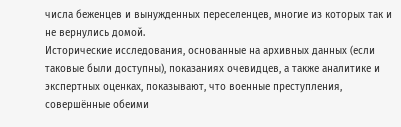числа беженцев и вынужденных переселенцев, многие из которых так и не вернулись домой.
Исторические исследования, основанные на архивных данных (если таковые были доступны), показаниях очевидцев, а также аналитике и экспертных оценках, показывают, что военные преступления, совершённые обеими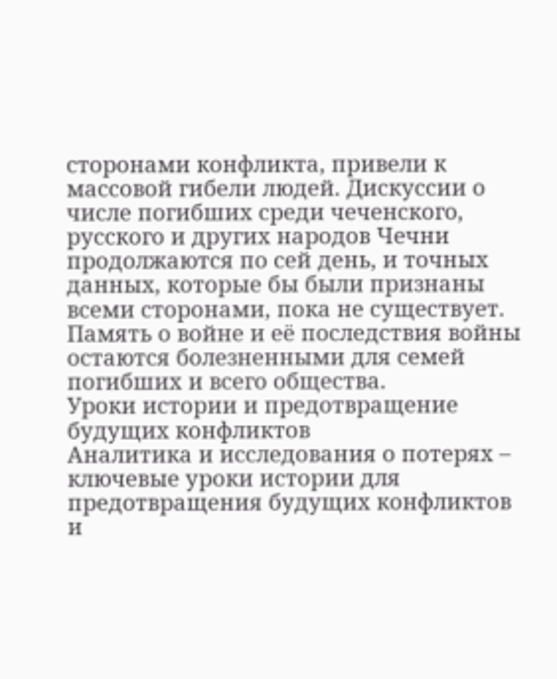сторонами конфликта, привели к массовой гибели людей. Дискуссии о числе погибших среди чеченского, русского и других народов Чечни продолжаются по сей день, и точных данных, которые бы были признаны всеми сторонами, пока не существует. Память о войне и её последствия войны остаются болезненными для семей погибших и всего общества.
Уроки истории и предотвращение будущих конфликтов
Аналитика и исследования о потерях – ключевые уроки истории для предотвращения будущих конфликтов и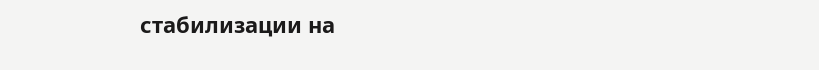стабилизации на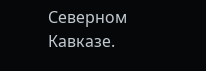Северном Кавказе.